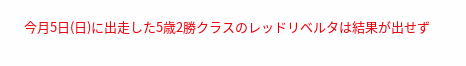今月5日(日)に出走した5歳2勝クラスのレッドリベルタは結果が出せず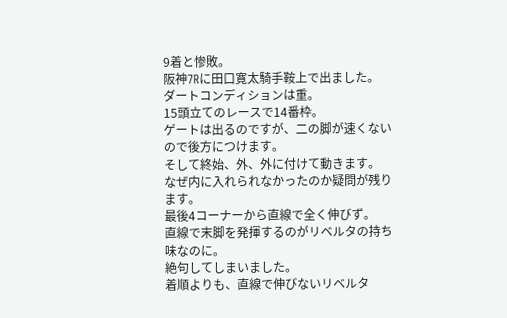9着と惨敗。
阪神7Rに田口寛太騎手鞍上で出ました。
ダートコンディションは重。
15頭立てのレースで14番枠。
ゲートは出るのですが、二の脚が速くないので後方につけます。
そして終始、外、外に付けて動きます。
なぜ内に入れられなかったのか疑問が残ります。
最後4コーナーから直線で全く伸びず。
直線で末脚を発揮するのがリベルタの持ち味なのに。
絶句してしまいました。
着順よりも、直線で伸びないリベルタ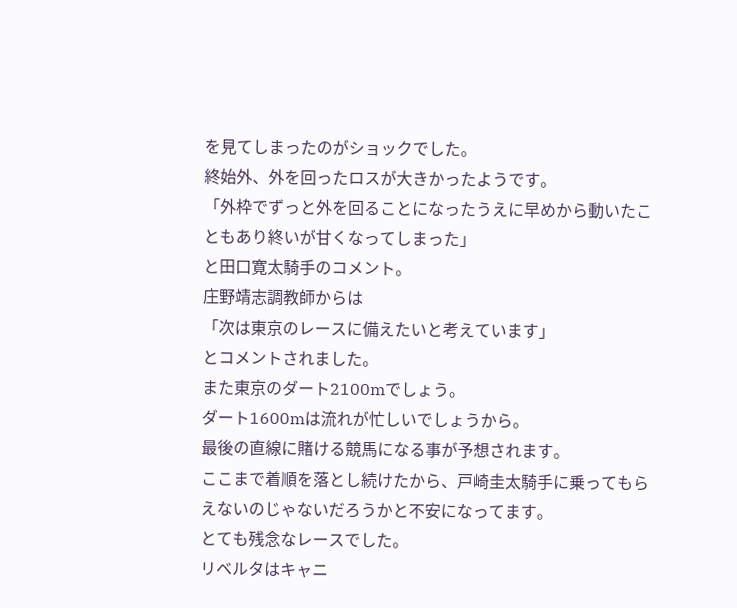を見てしまったのがショックでした。
終始外、外を回ったロスが大きかったようです。
「外枠でずっと外を回ることになったうえに早めから動いたこともあり終いが甘くなってしまった」
と田口寛太騎手のコメント。
庄野靖志調教師からは
「次は東京のレースに備えたいと考えています」
とコメントされました。
また東京のダート2100mでしょう。
ダート1600mは流れが忙しいでしょうから。
最後の直線に賭ける競馬になる事が予想されます。
ここまで着順を落とし続けたから、戸崎圭太騎手に乗ってもらえないのじゃないだろうかと不安になってます。
とても残念なレースでした。
リベルタはキャニ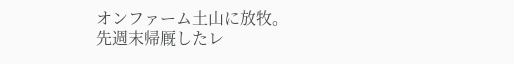オンファーム土山に放牧。
先週末帰厩したレ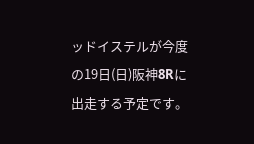ッドイステルが今度の19日(日)阪神8Rに出走する予定です。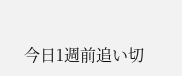今日1週前追い切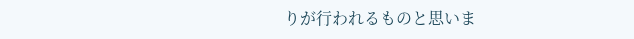りが行われるものと思いま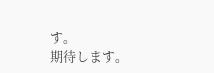す。
期待します。